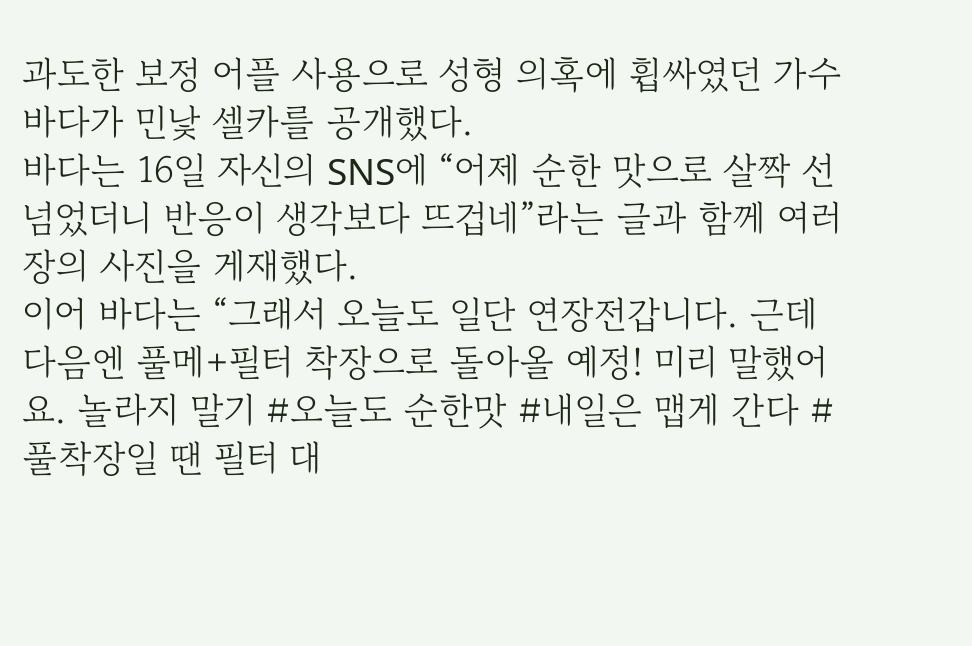과도한 보정 어플 사용으로 성형 의혹에 휩싸였던 가수 바다가 민낯 셀카를 공개했다.
바다는 16일 자신의 SNS에 “어제 순한 맛으로 살짝 선 넘었더니 반응이 생각보다 뜨겁네”라는 글과 함께 여러 장의 사진을 게재했다.
이어 바다는 “그래서 오늘도 일단 연장전갑니다. 근데 다음엔 풀메+필터 착장으로 돌아올 예정! 미리 말했어요. 놀라지 말기 #오늘도 순한맛 #내일은 맵게 간다 #풀착장일 땐 필터 대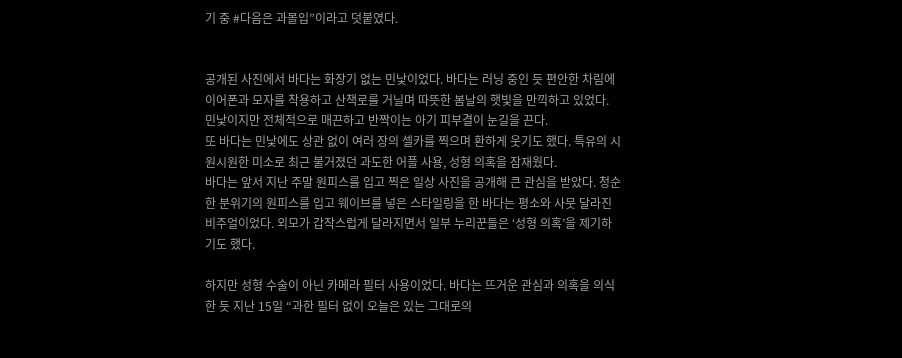기 중 #다음은 과몰입”이라고 덧붙였다.


공개된 사진에서 바다는 화장기 없는 민낯이었다. 바다는 러닝 중인 듯 편안한 차림에 이어폰과 모자를 착용하고 산책로를 거닐며 따뜻한 봄날의 햇빛을 만끽하고 있었다. 민낯이지만 전체적으로 매끈하고 반짝이는 아기 피부결이 눈길을 끈다.
또 바다는 민낯에도 상관 없이 여러 장의 셀카를 찍으며 환하게 웃기도 했다. 특유의 시원시원한 미소로 최근 불거졌던 과도한 어플 사용, 성형 의혹을 잠재웠다.
바다는 앞서 지난 주말 원피스를 입고 찍은 일상 사진을 공개해 큰 관심을 받았다. 청순한 분위기의 원피스를 입고 웨이브를 넣은 스타일링을 한 바다는 평소와 사뭇 달라진 비주얼이었다. 외모가 갑작스럽게 달라지면서 일부 누리꾼들은 ‘성형 의혹’을 제기하기도 했다.

하지만 성형 수술이 아닌 카메라 필터 사용이었다. 바다는 뜨거운 관심과 의혹을 의식한 듯 지난 15일 “과한 필터 없이 오늘은 있는 그대로의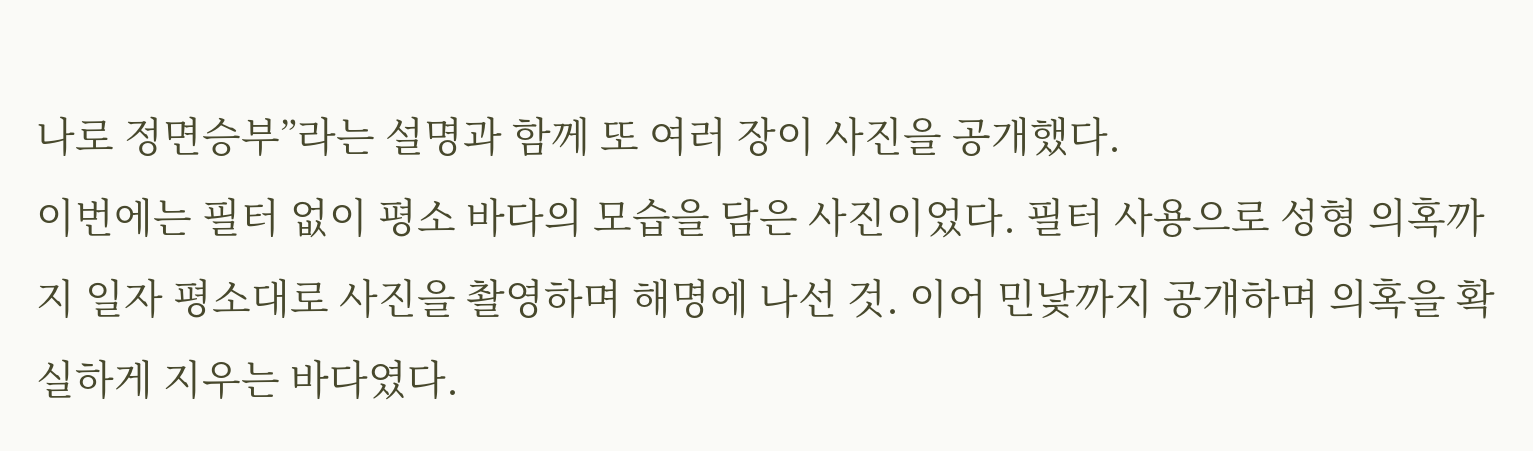나로 정면승부”라는 설명과 함께 또 여러 장이 사진을 공개했다.
이번에는 필터 없이 평소 바다의 모습을 담은 사진이었다. 필터 사용으로 성형 의혹까지 일자 평소대로 사진을 촬영하며 해명에 나선 것. 이어 민낯까지 공개하며 의혹을 확실하게 지우는 바다였다.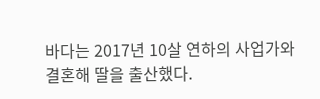바다는 2017년 10살 연하의 사업가와 결혼해 딸을 출산했다.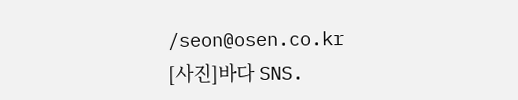/seon@osen.co.kr
[사진]바다 SNS.